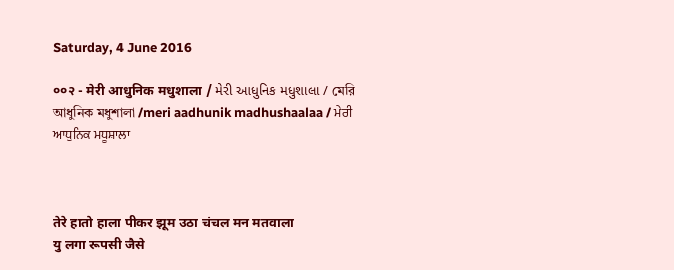Saturday, 4 June 2016

००२ - मेरी आधुनिक मधुशाला / મેરી આધુનિક મધુશાલા / মেরি আধুনিক মধুশালা /meri aadhunik madhushaalaa / ਮੇਰੀ ਆਧੁਨਿਕ ਮਧੂਸ਼ਾਲਾ



तेरे हातो हाला पीकर झूम उठा चंचल मन मतवाला
यु लगा रूपसी जैसे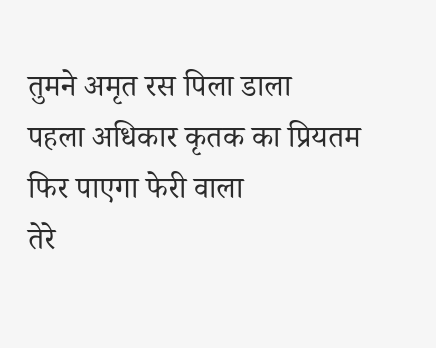तुमने अमृत रस पिला डाला
पहला अधिकार कृतक का प्रियतम फिर पाएगा फेरी वाला
तेरे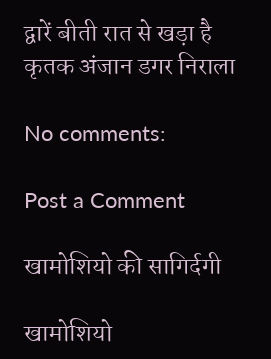द्वारें बीती रात से खड़ा है कृतक अंजान डगर निराला

No comments:

Post a Comment

खामोशियो की सागिर्दगी

खामोशियो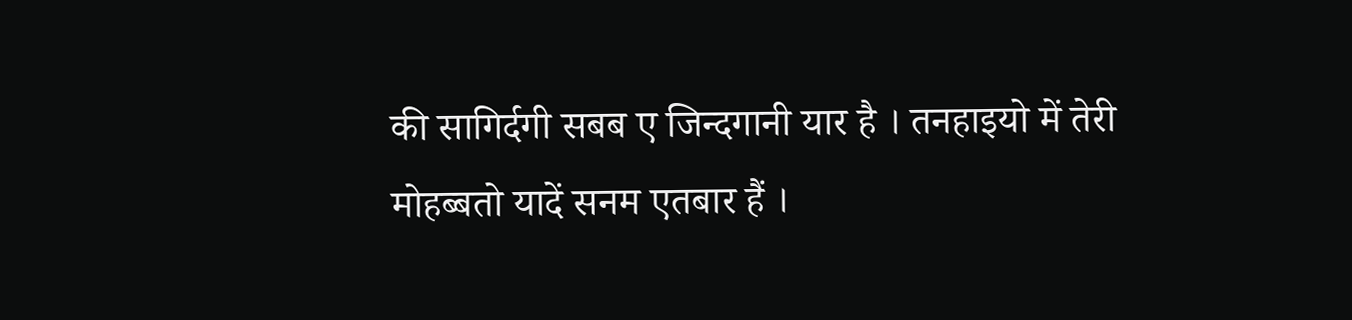की सागिर्दगी सबब ए जिन्दगानी यार है । तनहाइयो में तेरी मोहब्बतो यादें सनम एतबार हैं ।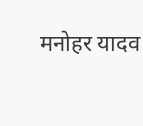मनोहर यादव